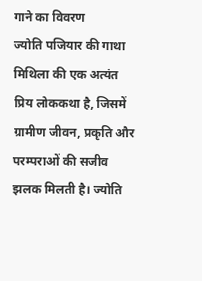गाने का विवरण
ज्योति पजियार की गाथा मिथिला की एक अत्यंत प्रिय लोककथा है, जिसमें ग्रामीण जीवन, प्रकृति और परम्पराओं की सजीव झलक मिलती है। ज्योति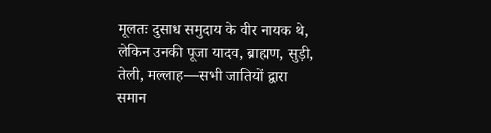मूलतः दुसाध समुदाय के वीर नायक थे, लेकिन उनकी पूजा यादव, ब्राह्मण, सुड़ी, तेली, मल्लाह—सभी जातियों द्वारा समान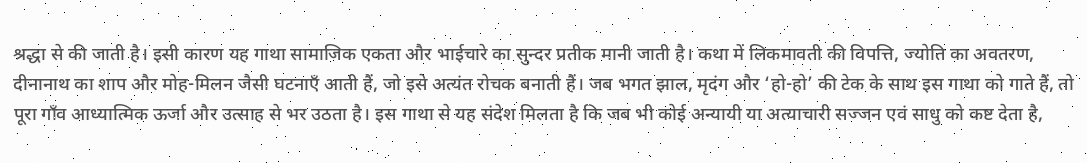श्रद्धा से की जाती है। इसी कारण यह गाथा सामाजिक एकता और भाईचारे का सुन्दर प्रतीक मानी जाती है। कथा में लिकमावती की विपत्ति, ज्योति का अवतरण, दीनानाथ का शाप और मोह-मिलन जैसी घटनाएँ आती हैं, जो इसे अत्यंत रोचक बनाती हैं। जब भगत झाल, मृदंग और ‘हो-हो’ की टेक के साथ इस गाथा को गाते हैं, तो पूरा गाँव आध्यात्मिक ऊर्जा और उत्साह से भर उठता है। इस गाथा से यह संदेश मिलता है कि जब भी कोई अन्यायी या अत्याचारी सज्जन एवं साधु को कष्ट देता है,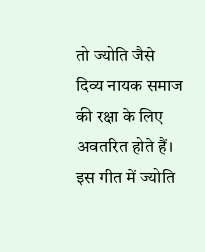तो ज्योति जैसे दिव्य नायक समाज की रक्षा के लिए अवतरित होते हैं। इस गीत में ज्योति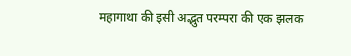महागाथा की इसी अद्भुत परम्परा की एक झलक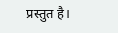प्रस्तुत है।